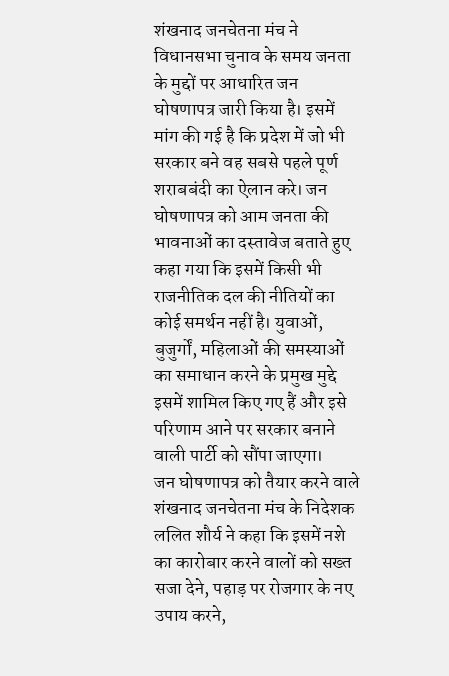शंखनाद जनचेतना मंच ने विधानसभा चुनाव के समय जनता के मुद्दों पर आधारित जन घोषणापत्र जारी किया है। इसमें मांग की गई है कि प्रदेश में जो भी सरकार बने वह सबसे पहले पूर्ण शराबबंदी का ऐलान करे। जन घोषणापत्र को आम जनता की भावनाओं का दस्तावेज बताते हुए कहा गया कि इसमें किसी भी राजनीतिक दल की नीतियों का कोई समर्थन नहीं है। युवाओं, बुजुर्गों, महिलाओं की समस्याओं का समाधान करने के प्रमुख मुद्दे इसमें शामिल किए गए हैं और इसे परिणाम आने पर सरकार बनाने वाली पार्टी को सौंपा जाएगा।
जन घोषणापत्र को तैयार करने वाले शंखनाद जनचेतना मंच के निदेशक ललित शौर्य ने कहा कि इसमें नशे का कारोबार करने वालों को सख्त सजा देने, पहाड़ पर रोजगार के नए उपाय करने,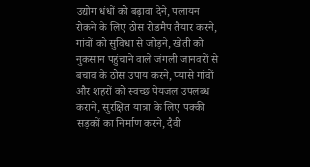उद्योग धंधों को बढ़ावा देने, पलायन रोकने के लिए ठोस रोडमैप तैयार करने, गांवों को सुविधा से जोड़ने, खेती को नुकसान पहुंचाने वाले जंगली जानवरों से बचाव के ठोस उपाय करने, प्यासे गांवों और शहरों को स्वच्छ पेयजल उपलब्ध कराने, सुरक्षित यात्रा के लिए पक्की सड़कों का निर्माण करने, दैवी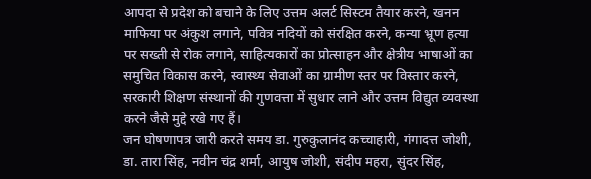आपदा से प्रदेश को बचाने के लिए उत्तम अलर्ट सिस्टम तैयार करने, खनन माफिया पर अंकुश लगाने, पवित्र नदियों को संरक्षित करने, कन्या भ्रूण हत्या पर सख्ती से रोक लगाने, साहित्यकारों का प्रोत्साहन और क्षेत्रीय भाषाओं का समुचित विकास करने, स्वास्थ्य सेवाओं का ग्रामीण स्तर पर विस्तार करने, सरकारी शिक्षण संस्थानों की गुणवत्ता में सुधार लाने और उत्तम विद्युत व्यवस्था करने जैसे मुद्दे रखे गए हैं।
जन घोषणापत्र जारी करते समय डा. गुरुकुलानंद कच्चाहारी, गंगादत्त जोशी, डा. तारा सिंह, नवीन चंद्र शर्मा, आयुष जोशी, संदीप महरा, सुंदर सिंह,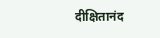दीक्षितानंद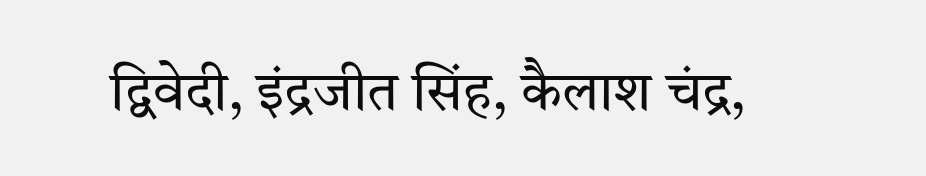द्विवेदी, इंद्रजीत सिंह, कैलाश चंद्र,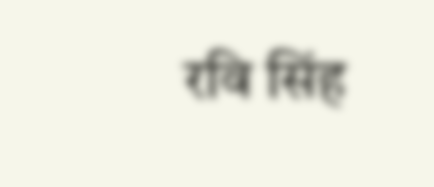रवि सिंह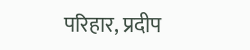परिहार, प्रदीप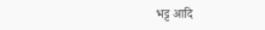भट्ट आदि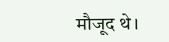मौजूद थे।